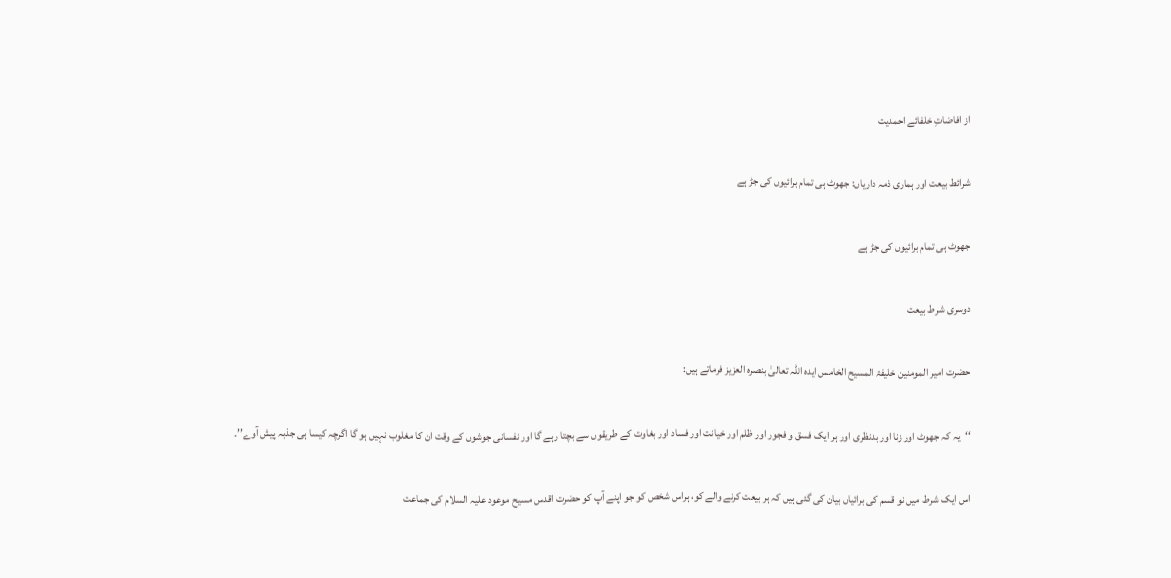از افاضاتِ خلفائے احمدیت

شرائط بیعت اور ہماری ذمہ داریاں: جھوٹ ہی تمام برائیوں کی جڑ ہے

جھوٹ ہی تمام برائیوں کی جڑ ہے

دوسری شرط بیعت

حضرت امیر المومنین خلیفۃ المسیح الخامس ایدہ اللہ تعالیٰ بنصرہ العزیز فرماتے ہیں:

‘‘یہ کہ جھوٹ اور زنا اور بدنظری اور ہر ایک فسق و فجور اور ظلم اور خیانت اور فساد اور بغاوت کے طریقوں سے بچتا رہے گا اور نفسانی جوشوں کے وقت ان کا مغلوب نہیں ہو گا اگرچہ کیسا ہی جذبہ پیش آوے’’۔

اس ایک شرط میں نو قسم کی برائیاں بیان کی گئی ہیں کہ ہر بیعت کرنے والے کو، ہراس شخص کو جو اپنے آپ کو حضرت اقدس مسیح موعود علیہ السلام کی جماعت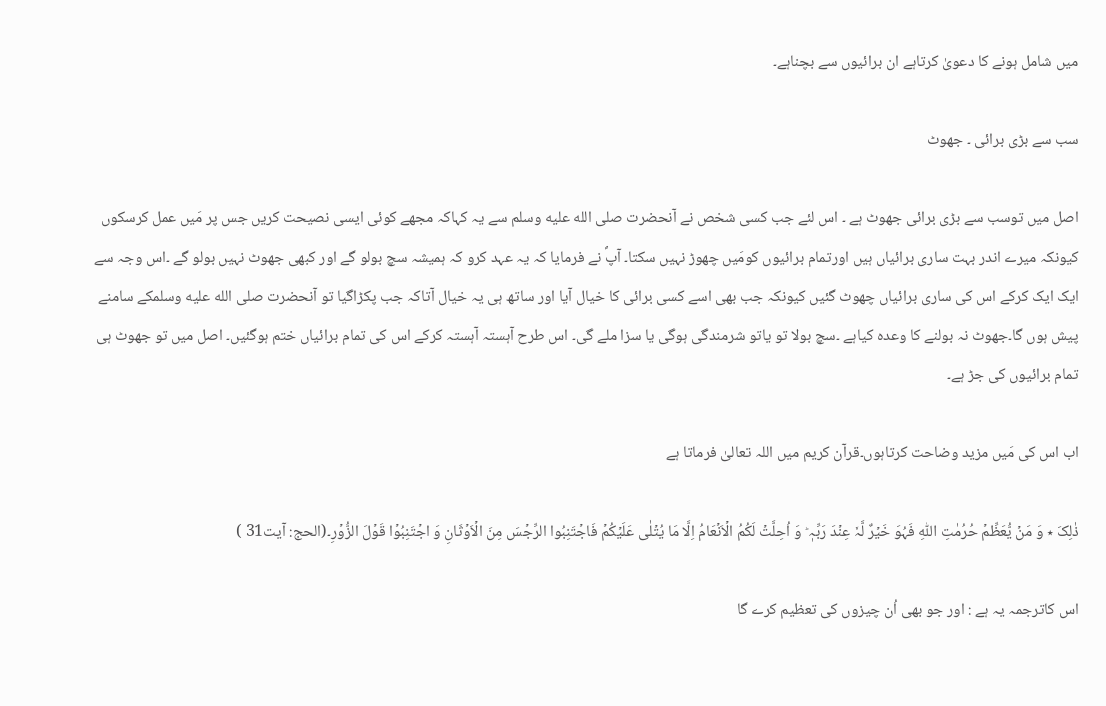میں شامل ہونے کا دعویٰ کرتاہے ان برائیوں سے بچناہے۔

سب سے بڑی برائی ۔ جھوٹ

اصل میں توسب سے بڑی برائی جھوٹ ہے ۔ اس لئے جب کسی شخص نے آنحضرت صلى الله عليه وسلم سے یہ کہاکہ مجھے کوئی ایسی نصیحت کریں جس پر مَیں عمل کرسکوں کیونکہ میرے اندر بہت ساری برائیاں ہیں اورتمام برائیوں کومَیں چھوڑ نہیں سکتا۔ آپؐ نے فرمایا کہ یہ عہد کرو کہ ہمیشہ سچ بولو گے اور کبھی جھوٹ نہیں بولو گے ۔اس وجہ سے ایک ایک کرکے اس کی ساری برائیاں چھوٹ گئیں کیونکہ جب بھی اسے کسی برائی کا خیال آیا اور ساتھ ہی یہ خیال آتاکہ جب پکڑاگیا تو آنحضرت صلى الله عليه وسلمکے سامنے پیش ہوں گا۔جھوٹ نہ بولنے کا وعدہ کیاہے ۔سچ بولا تو یاتو شرمندگی ہوگی یا سزا ملے گی۔ اس طرح آہستہ آہستہ کرکے اس کی تمام برائیاں ختم ہوگئیں۔ اصل میں تو جھوٹ ہی تمام برائیوں کی جڑ ہے۔

اب اس کی مَیں مزید وضاحت کرتاہوں۔قرآن کریم میں اللہ تعالیٰ فرماتا ہے

ذٰلِکَ ٭ وَ مَنۡ یُّعَظِّمۡ حُرُمٰتِ اللّٰہِ فَہُوَ خَیۡرٌ لَّہٗ عِنۡدَ رَبِّہٖ ؕ وَ اُحِلَّتۡ لَکُمُ الۡاَنۡعَامُ اِلَّا مَا یُتۡلٰی عَلَیۡکُمۡ فَاجۡتَنِبُوا الرِّجۡسَ مِنَ الۡاَوۡثَانِ وَ اجۡتَنِبُوۡا قَوۡلَ الزُّوۡرِ۔(الحج: آیت31 )

اس کاترجمہ یہ ہے : اور جو بھی اُن چیزوں کی تعظیم کرے گا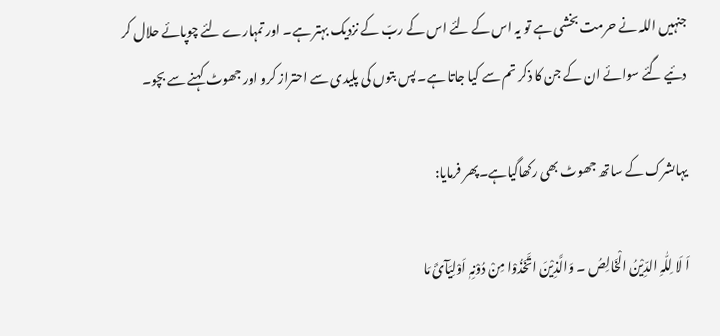جنہیں اللہ نے حرمت بخشی ہے تو یہ اس کے لئے اس کے ربّ کے نزدیک بہتر ہے۔ اور تمہارے لئے چوپائے حلال کر دئیے گئے سوائے ان کے جن کا ذکر تم سے کیا جاتا ہے۔ پس بتوں کی پلیدی سے احتراز کرو اور جھوٹ کہنے سے بچو۔

یہاںشرک کے ساتھ جھوٹ بھی رکھاگیاہے۔پھر فرمایا:

اَ لَا لِلّٰہِ الدِّیْنُ الْخَالِصُ ۔ وَالَّذِیْنَ اتَّخَذُوْا مِنْ دُوْنِہٖ اَوْلِیَآئَ مَا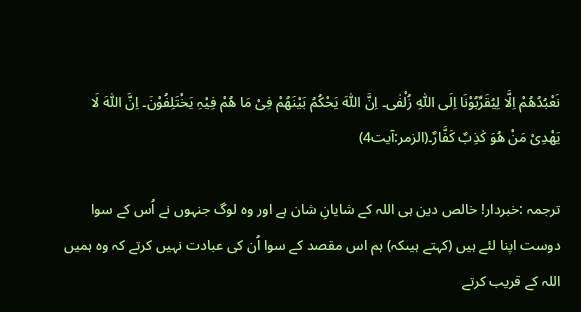نَعْبُدُھُمْ اِلَّا لِیُقَرِّبُوْنَا اِلَی اللّٰہِ زُلْفٰی۔ اِنَّ اللّٰہَ یَحْکُمُ بَیْنَھُمْ فِیْ مَا ھُمْ فِیْہِ یَخْتَلِفُوْنَ۔ اِنَّ اللّٰہَ لَا یَھْدِیْ مَنْ ھُوَ کٰذِبٌ کَفَّارٌ۔(الزمر:آیت4)

ترجمہ :خبردار! خالص دین ہی اللہ کے شایانِ شان ہے اور وہ لوگ جنہوں نے اُس کے سوا دوست اپنا لئے ہیں (کہتے ہیںکہ) ہم اس مقصد کے سوا اُن کی عبادت نہیں کرتے کہ وہ ہمیں اللہ کے قریب کرتے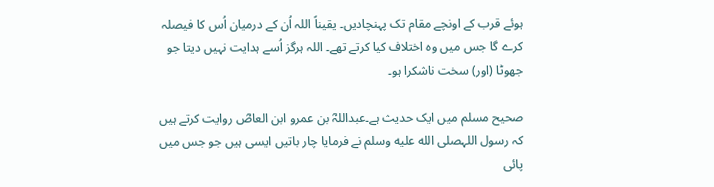ہوئے قرب کے اونچے مقام تک پہنچادیں۔ یقیناً اللہ اُن کے درمیان اُس کا فیصلہ کرے گا جس میں وہ اختلاف کیا کرتے تھے۔ اللہ ہرگز اُسے ہدایت نہیں دیتا جو جھوٹا (اور) سخت ناشکرا ہو۔

صحیح مسلم میں ایک حدیث ہے۔عبداللہؓ بن عمرو ابن العاصؓ روایت کرتے ہیں کہ رسول اللہصلى الله عليه وسلم نے فرمایا چار باتیں ایسی ہیں جو جس میں پائی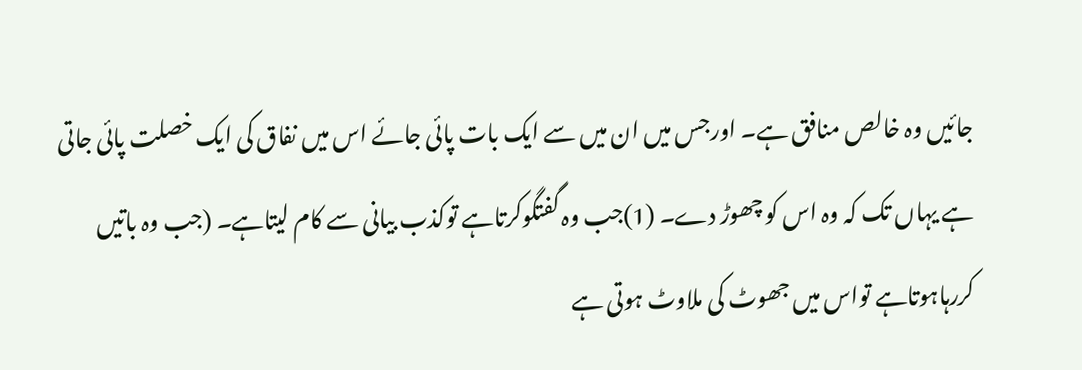جائیں وہ خالص منافق ہے۔ اورجس میں ان میں سے ایک بات پائی جائے اس میں نفاق کی ایک خصلت پائی جاتی ہے یہاں تک کہ وہ اس کو چھوڑ دے۔ (1)جب وہ گفتگوکرتاہے توکذب بیانی سے کام لیتاہے۔ (جب وہ باتیں کررہاہوتاہے تواس میں جھوٹ کی ملاوٹ ہوتی ہے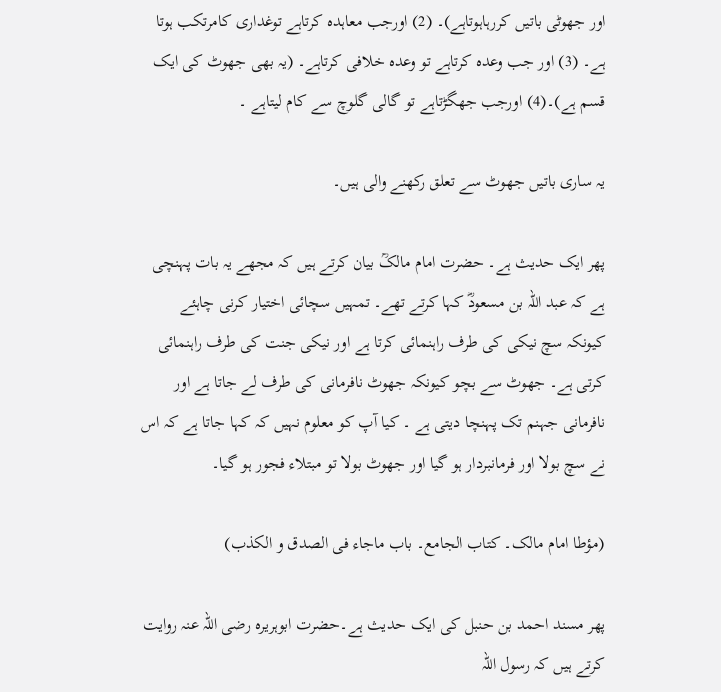اور جھوٹی باتیں کررہاہوتاہے)۔ (2) اورجب معاہدہ کرتاہے توغداری کامرتکب ہوتا ہے۔ (3) اور جب وعدہ کرتاہے تو وعدہ خلافی کرتاہے۔ (یہ بھی جھوٹ کی ایک قسم ہے)۔(4) اورجب جھگڑتاہے تو گالی گلوچ سے کام لیتاہے ۔

یہ ساری باتیں جھوٹ سے تعلق رکھنے والی ہیں۔

پھر ایک حدیث ہے۔ حضرت امام مالکؒ بیان کرتے ہیں کہ مجھے یہ بات پہنچی ہے کہ عبد اللہ بن مسعودؓ کہا کرتے تھے۔ تمہیں سچائی اختیار کرنی چاہئے کیونکہ سچ نیکی کی طرف راہنمائی کرتا ہے اور نیکی جنت کی طرف راہنمائی کرتی ہے۔ جھوٹ سے بچو کیونکہ جھوٹ نافرمانی کی طرف لے جاتا ہے اور نافرمانی جہنم تک پہنچا دیتی ہے ۔ کیا آپ کو معلوم نہیں کہ کہا جاتا ہے کہ اس نے سچ بولا اور فرمانبردار ہو گیا اور جھوٹ بولا تو مبتلاء فجور ہو گیا۔

(مؤطا امام مالک۔ کتاب الجامع۔ باب ماجاء فی الصدق و الکذب)

پھر مسند احمد بن حنبل کی ایک حدیث ہے۔حضرت ابوہریرہ رضی اللہ عنہ روایت کرتے ہیں کہ رسول اللہ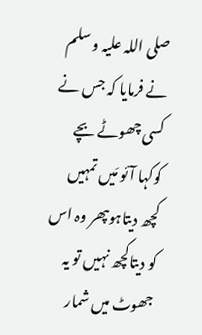صلی اللہ علیہ و سلم نے فرمایا کہ جس نے کسی چھوٹے بچے کوکہا آئو مَیں تمہیں کچھ دیتاہوںپھر وہ اس کو دیتاکچھ نہیں تو یہ جھوٹ میں شمار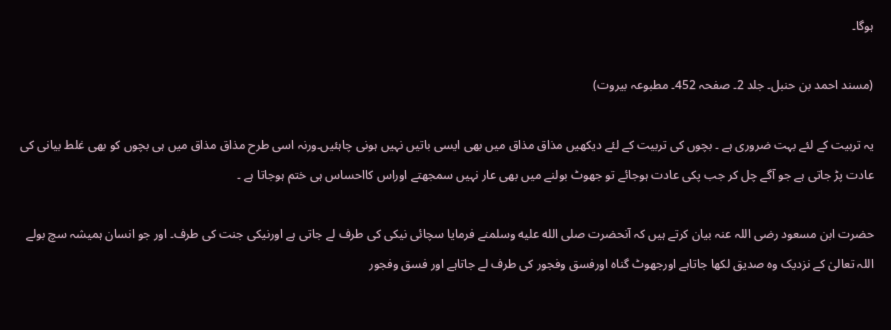ہوگا۔

(مسند احمد بن حنبل۔ جلد 2۔ صفحہ 452۔ مطبوعہ بیروت)

یہ تربیت کے لئے بہت ضروری ہے ۔ بچوں کی تربیت کے لئے دیکھیں مذاق مذاق میں بھی ایسی باتیں نہیں ہونی چاہئیں۔ورنہ اسی طرح مذاق مذاق میں ہی بچوں کو بھی غلط بیانی کی عادت پڑ جاتی ہے جو آگے چل کر جب پکی عادت ہوجائے تو جھوٹ بولنے میں بھی عار نہیں سمجھتے اوراس کااحساس ہی ختم ہوجاتا ہے ۔

حضرت ابن مسعود رضی اللہ عنہ بیان کرتے ہیں کہ آنحضرت صلى الله عليه وسلمنے فرمایا سچائی نیکی کی طرف لے جاتی ہے اورنیکی جنت کی طرف۔ اور جو انسان ہمیشہ سچ بولے اللہ تعالیٰ کے نزدیک وہ صدیق لکھا جاتاہے اورجھوٹ گناہ اورفسق وفجور کی طرف لے جاتاہے اور فسق وفجور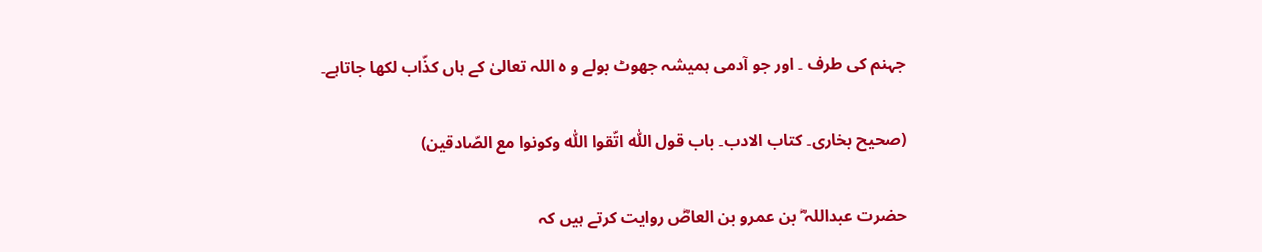جہنم کی طرف ۔ اور جو آدمی ہمیشہ جھوٹ بولے و ہ اللہ تعالیٰ کے ہاں کذّاب لکھا جاتاہے۔

(صحیح بخاری۔ کتاب الادب۔ باب قول اللّٰہ اتّقوا اللّٰہ وکونوا مع الصّادقین)

حضرت عبداللہ ؓ بن عمرو بن العاصؓ روایت کرتے ہیں کہ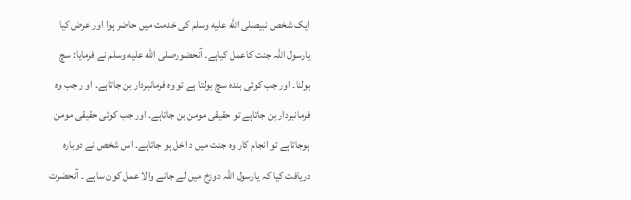ایک شخص نبیصلى الله عليه وسلم کی خدمت میں حاضر ہوا اور عرض کیا یارسول اللہ جنت کاعمل کیاہے۔ آنحضورصلى الله عليه وسلم نے فرمایا: سچ بولنا۔ اور جب کوئی بندہ سچ بولتا ہے تو وہ فرمانبردار بن جاتاہے۔ او ر جب وہ فرمانبردار بن جاتاہے تو حقیقی مومن بن جاتاہے۔ اور جب کوئی حقیقی مومن ہوجاتاہے تو انجام کار وہ جنت میں د اخل ہو جاتاہے۔ اس شخص نے دوبارہ دریافت کیا کہ یارسول اللہ دوزخ میں لے جانے والا عمل کون ساہے ۔ آنحضرت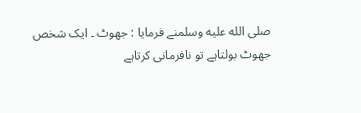صلى الله عليه وسلمنے فرمایا : جھوٹ ۔ ایک شخص جھوٹ بولتاہے تو نافرمانی کرتاہے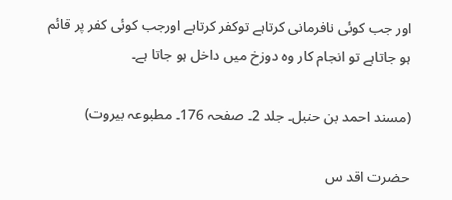اور جب کوئی نافرمانی کرتاہے توکفر کرتاہے اورجب کوئی کفر پر قائم ہو جاتاہے تو انجام کار وہ دوزخ میں داخل ہو جاتا ہے۔

(مسند احمد بن حنبل۔ جلد 2۔ صفحہ 176۔ مطبوعہ بیروت)

حضرت اقد س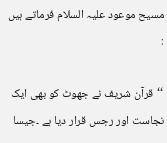مسیح موعود علیہ السلام فرماتے ہیں :

‘‘قرآن شریف نے جھوٹ کو بھی ایک نجاست اور رجس قرار دیا ہے ۔جیسا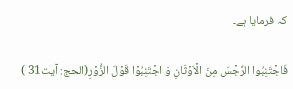کہ فرمایا ہے۔

فَاجۡتَنِبُوا الرِّجۡسَ مِنَ الۡاَوۡثَانِ وَ اجۡتَنِبُوۡا قَوۡلَ الزُّوۡرِ(الحج: آیت31 )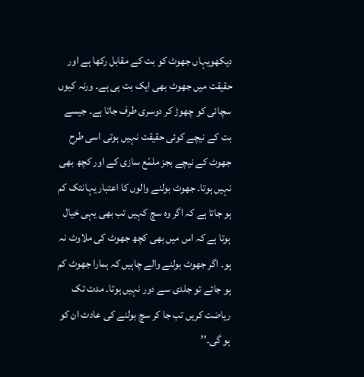دیکھویہاں جھوٹ کو بت کے مقابل رکھا ہے اور حقیقت میں جھوٹ بھی ایک بت ہی ہے۔ ورنہ کیوں سچائی کو چھوڑ کر دوسری طرف جاتا ہے۔ جیسے بت کے نیچے کوئی حقیقت نہیں ہوتی اسی طرح جھوٹ کے نیچے بجز ملمّع سازی کے اور کچھ بھی نہیں ہوتا۔ جھوٹ بولنے والوں کا اعتبار یہانتک کم ہو جاتا ہے کہ اگر وہ سچ کہیں تب بھی یہی خیال ہوتا ہے کہ اس میں بھی کچھ جھوٹ کی ملاوٹ نہ ہو۔ اگر جھوٹ بولنے والے چاہیں کہ ہمارا جھوٹ کم ہو جائے تو جلدی سے دور نہیں ہوتا۔ مدت تک ریاضت کریں تب جا کر سچ بولنے کی عادت ان کو ہو گی۔’’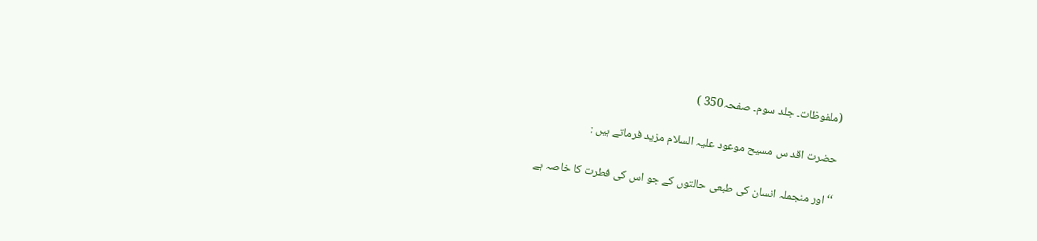(ملفوظات۔ جلد سوم۔ صفحہ350 )

حضرت اقد س مسیح موعود علیہ السلام مزید فرماتے ہیں :

‘‘اور منجملہ انسان کی طبعی حالتوں کے جو اس کی فطرت کا خاصہ ہے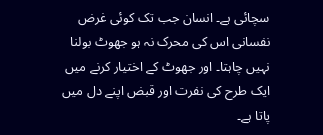سچائی ہے۔ انسان جب تک کوئی غرض نفسانی اس کی محرک نہ ہو جھوٹ بولنا نہیں چاہتا۔ اور جھوٹ کے اختیار کرنے میں ایک طرح کی نفرت اور قبض اپنے دل میں پاتا ہے۔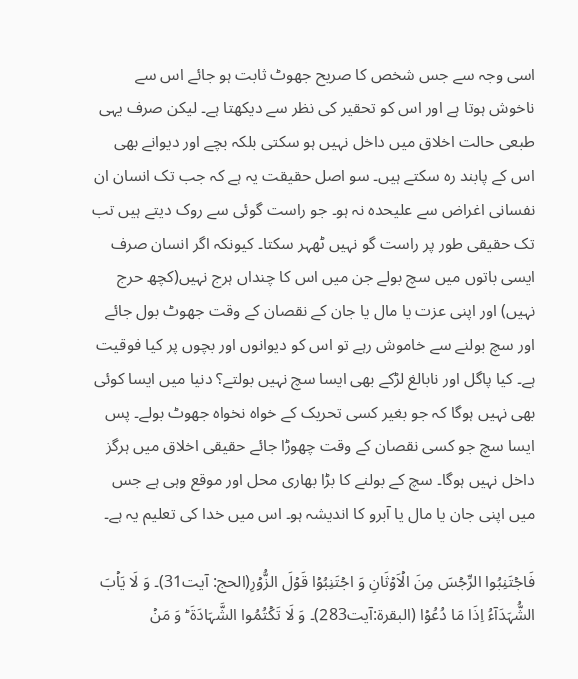اسی وجہ سے جس شخص کا صریح جھوٹ ثابت ہو جائے اس سے ناخوش ہوتا ہے اور اس کو تحقیر کی نظر سے دیکھتا ہے۔ لیکن صرف یہی طبعی حالت اخلاق میں داخل نہیں ہو سکتی بلکہ بچے اور دیوانے بھی اس کے پابند رہ سکتے ہیں۔ سو اصل حقیقت یہ ہے کہ جب تک انسان ان نفسانی اغراض سے علیحدہ نہ ہو۔ جو راست گوئی سے روک دیتے ہیں تب تک حقیقی طور پر راست گو نہیں ٹھہر سکتا۔ کیونکہ اگر انسان صرف ایسی باتوں میں سچ بولے جن میں اس کا چنداں ہرج نہیں(کچھ حرج نہیں) اور اپنی عزت یا مال یا جان کے نقصان کے وقت جھوٹ بول جائے اور سچ بولنے سے خاموش رہے تو اس کو دیوانوں اور بچوں پر کیا فوقیت ہے۔ کیا پاگل اور نابالغ لڑکے بھی ایسا سچ نہیں بولتے؟ دنیا میں ایسا کوئی بھی نہیں ہوگا کہ جو بغیر کسی تحریک کے خواہ نخواہ جھوٹ بولے۔ پس ایسا سچ جو کسی نقصان کے وقت چھوڑا جائے حقیقی اخلاق میں ہرگز داخل نہیں ہوگا۔ سچ کے بولنے کا بڑا بھاری محل اور موقع وہی ہے جس میں اپنی جان یا مال یا آبرو کا اندیشہ ہو۔ اس میں خدا کی تعلیم یہ ہے۔

فَاجۡتَنِبُوا الرِّجۡسَ مِنَ الۡاَوۡثَانِ وَ اجۡتَنِبُوۡا قَوۡلَ الزُّوۡرِ(الحج: آیت31)۔ وَ لَا یَاۡبَ الشُّہَدَآءُ اِذَا مَا دُعُوۡا (البقرۃ:آیت283)۔ وَ لَا تَکۡتُمُوا الشَّہَادَۃَ ؕ وَ مَنۡ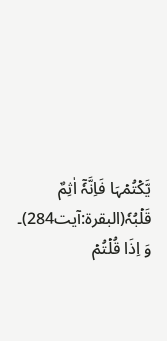یَّکۡتُمۡہَا فَاِنَّہٗۤ اٰثِمٌ قَلۡبُہٗ(البقرۃ:آیت284)۔ وَ اِذَا قُلۡتُمۡ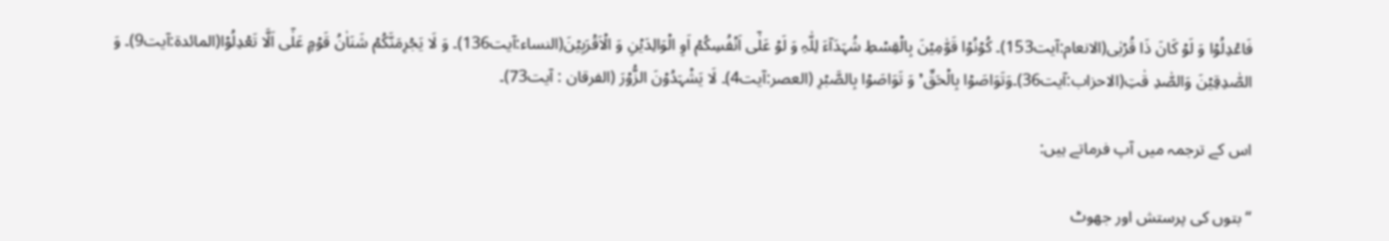فَاعۡدِلُوۡا وَ لَوۡ کَانَ ذَا قُرۡبٰی(الانعام:آیت153)۔ کُوۡنُوۡا قَوّٰمِیۡنَ بِالۡقِسۡطِ شُہَدَآءَ لِلّٰہِ وَ لَوۡ عَلٰۤی اَنۡفُسِکُمۡ اَوِ الۡوَالِدَیۡنِ وَ الۡاَقۡرَبِیۡنَ(النساء:آیت136)۔ وَ لَا یَجۡرِمَنَّکُمۡ شَنَاٰنُ قَوۡمٍ عَلٰۤی اَلَّا تَعۡدِلُوۡا(المائدۃ:آیت9)۔ وَ الصّٰدِقِیۡنَ وَالصّٰدِ قٰتِ(الاحزاب:آیت36)۔وَتَوَاصَوۡا بِالۡحَقِّ ۬ۙ وَ تَوَاصَوۡا بِالصَّبۡرِ (العصر:آیت4)۔ لَا یَشۡہَدُوۡنَ الزُّوۡرَ (الفرقان : آیت73)۔

اس کے ترجمہ میں آپ فرماتے ہیں:

‘‘بتوں کی پرستش اور جھوٹ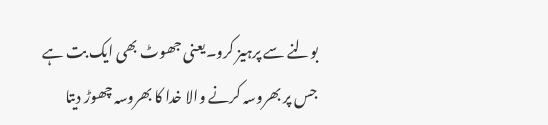بولنے سے پرہیز کرو۔یعنی جھوٹ بھی ایک بت ہے جس پر بھروسہ کرنے والا خدا کا بھروسہ چھوڑ دیتا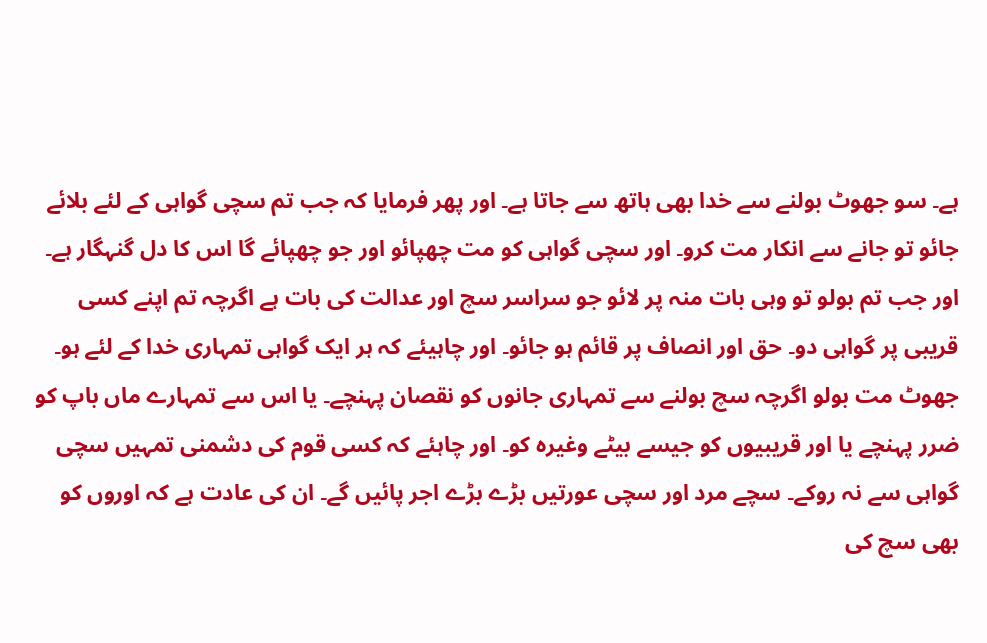ہے۔ سو جھوٹ بولنے سے خدا بھی ہاتھ سے جاتا ہے۔ اور پھر فرمایا کہ جب تم سچی گواہی کے لئے بلائے جائو تو جانے سے انکار مت کرو۔ اور سچی گواہی کو مت چھپائو اور جو چھپائے گا اس کا دل گنہگار ہے۔ اور جب تم بولو تو وہی بات منہ پر لائو جو سراسر سچ اور عدالت کی بات ہے اگرچہ تم اپنے کسی قریبی پر گواہی دو۔ حق اور انصاف پر قائم ہو جائو۔ اور چاہیئے کہ ہر ایک گواہی تمہاری خدا کے لئے ہو۔ جھوٹ مت بولو اگرچہ سچ بولنے سے تمہاری جانوں کو نقصان پہنچے۔ یا اس سے تمہارے ماں باپ کو ضرر پہنچے یا اور قریبیوں کو جیسے بیٹے وغیرہ کو۔ اور چاہئے کہ کسی قوم کی دشمنی تمہیں سچی گواہی سے نہ روکے۔ سچے مرد اور سچی عورتیں بڑے بڑے اجر پائیں گے۔ ان کی عادت ہے کہ اوروں کو بھی سچ کی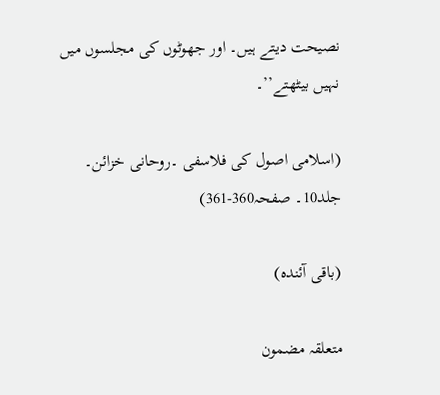نصیحت دیتے ہیں۔ اور جھوٹوں کی مجلسوں میں نہیں بیٹھتے’’۔

(اسلامی اصول کی فلاسفی ۔روحانی خزائن۔ جلد10۔ صفحہ360-361)

(باقی آئندہ)

متعلقہ مضمون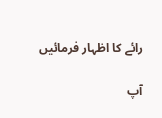رائے کا اظہار فرمائیں

آپ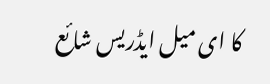کا ای میل ایڈریس شائع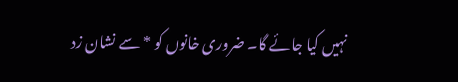نہیں کیا جائے گا۔ ضروری خانوں کو * سے نشان زد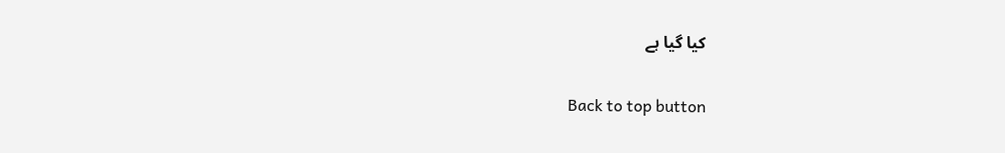کیا گیا ہے

Back to top button